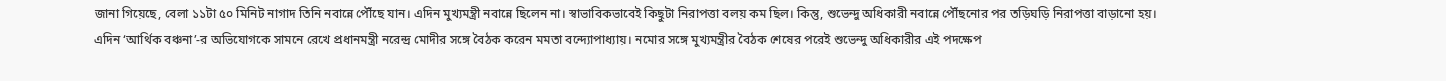জানা গিয়েছে, বেলা ১১টা ৫০ মিনিট নাগাদ তিনি নবান্নে পৌঁছে যান। এদিন মুখ্যমন্ত্রী নবান্নে ছিলেন না। স্বাভাবিকভাবেই কিছুটা নিরাপত্তা বলয় কম ছিল। কিন্তু, শুভেন্দু অধিকারী নবান্নে পৌঁছনোর পর তড়িঘড়ি নিরাপত্তা বাড়ানো হয়।
এদিন ‘আর্থিক বঞ্চনা’-র অভিযোগকে সামনে রেখে প্রধানমন্ত্রী নরেন্দ্র মোদীর সঙ্গে বৈঠক করেন মমতা বন্দ্যোপাধ্যায়। নমোর সঙ্গে মুখ্যমন্ত্রীর বৈঠক শেষের পরেই শুভেন্দু অধিকারীর এই পদক্ষেপ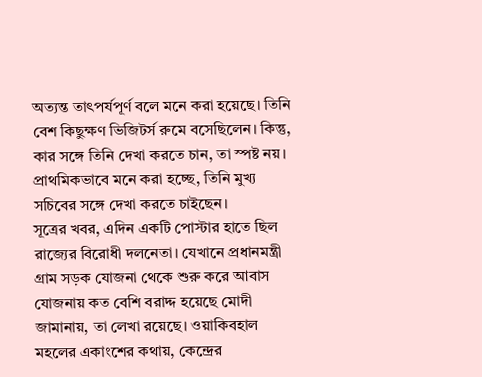অত্যন্ত তাৎপর্যপূর্ণ বলে মনে করা হয়েছে। তিনি বেশ কিছুক্ষণ ভিজিটর্স রুমে বসেছিলেন। কিন্তু, কার সঙ্গে তিনি দেখা করতে চান, তা স্পষ্ট নয়। প্রাথমিকভাবে মনে করা হচ্ছে, তিনি মুখ্য সচিবের সঙ্গে দেখা করতে চাইছেন।
সূত্রের খবর, এদিন একটি পোস্টার হাতে ছিল রাজ্যের বিরোধী দলনেতা। যেখানে প্রধানমন্ত্রী গ্রাম সড়ক যোজনা থেকে শুরু করে আবাস যোজনায় কত বেশি বরাদ্দ হয়েছে মোদী জামানায়, তা লেখা রয়েছে। ওয়াকিবহাল মহলের একাংশের কথায়, কেন্দ্রের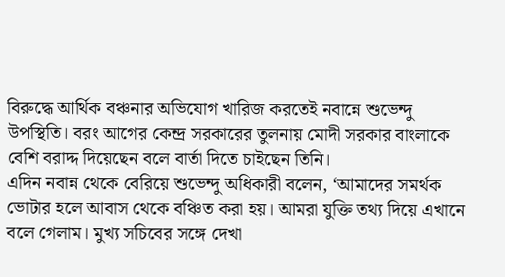বিরুদ্ধে আর্থিক বঞ্চনার অভিযোগ খারিজ করতেই নবান্নে শুভেন্দু উপস্থিতি। বরং আগের কেন্দ্র সরকারের তুলনায় মোদী সরকার বাংলাকে বেশি বরাদ্দ দিয়েছেন বলে বার্তা দিতে চাইছেন তিনি।
এদিন নবান্ন থেকে বেরিয়ে শুভেন্দু অধিকারী বলেন, ‘আমাদের সমর্থক ভোটার হলে আবাস থেকে বঞ্চিত করা হয়। আমরা যুক্তি তথ্য দিয়ে এখানে বলে গেলাম। মুখ্য সচিবের সঙ্গে দেখা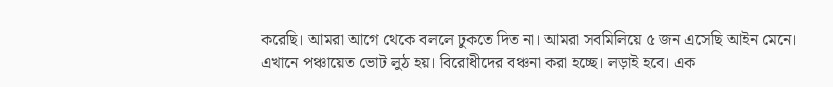করেছি। আমরা আগে থেকে বললে ঢুকতে দিত না। আমরা সবমিলিয়ে ৫ জন এসেছি আইন মেনে।
এখানে পঞ্চায়েত ভোট লুঠ হয়। বিরোধীদের বঞ্চনা করা হচ্ছে। লড়াই হবে। এক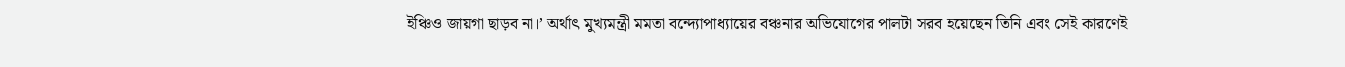ইঞ্চিও জায়গা ছাড়ব না।’ অর্থাৎ মুখ্যমন্ত্রী মমতা বন্দ্যোপাধ্যায়ের বঞ্চনার অভিযোগের পালটা সরব হয়েছেন তিনি এবং সেই কারণেই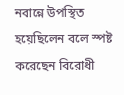নবান্নে উপস্থিত হয়েছিলেন বলে স্পষ্ট করেছেন বিরোধী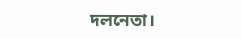দলনেতা।